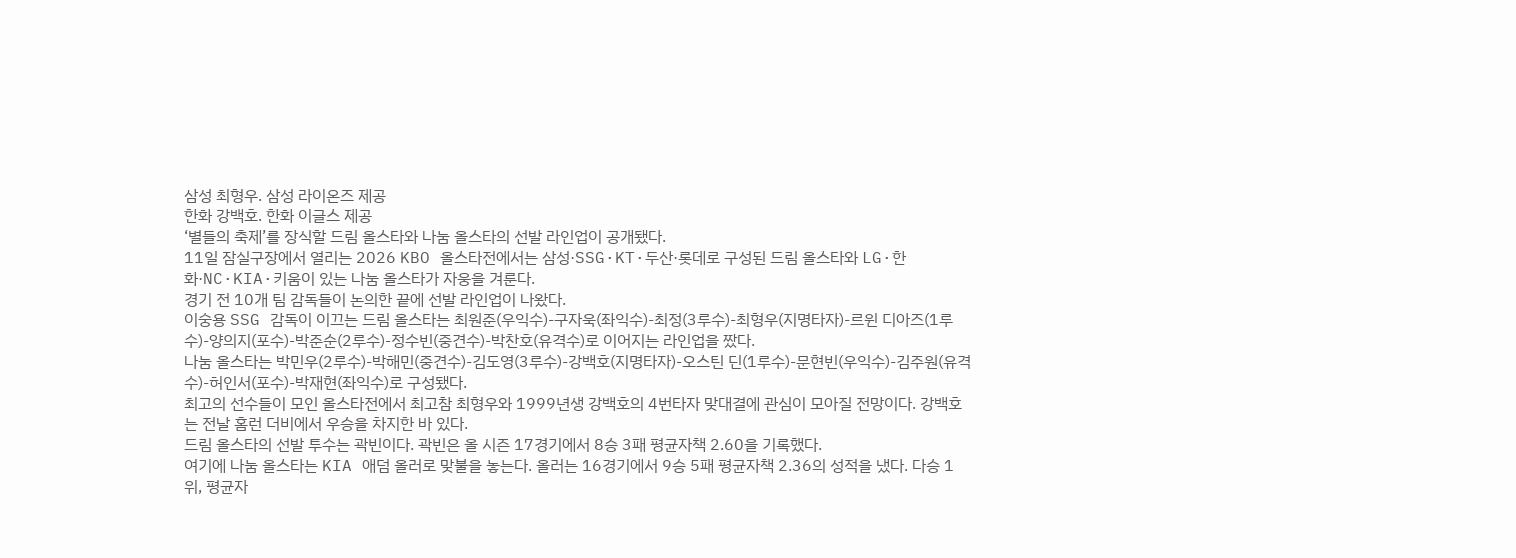삼성 최형우. 삼성 라이온즈 제공
한화 강백호. 한화 이글스 제공
‘별들의 축제’를 장식할 드림 올스타와 나눔 올스타의 선발 라인업이 공개됐다.
11일 잠실구장에서 열리는 2026 KBO 올스타전에서는 삼성·SSG·KT·두산·롯데로 구성된 드림 올스타와 LG·한화·NC·KIA·키움이 있는 나눔 올스타가 자웅을 겨룬다.
경기 전 10개 팀 감독들이 논의한 끝에 선발 라인업이 나왔다.
이숭용 SSG 감독이 이끄는 드림 올스타는 최원준(우익수)-구자욱(좌익수)-최정(3루수)-최형우(지명타자)-르윈 디아즈(1루수)-양의지(포수)-박준순(2루수)-정수빈(중견수)-박찬호(유격수)로 이어지는 라인업을 짰다.
나눔 올스타는 박민우(2루수)-박해민(중견수)-김도영(3루수)-강백호(지명타자)-오스틴 딘(1루수)-문현빈(우익수)-김주원(유격수)-허인서(포수)-박재현(좌익수)로 구성됐다.
최고의 선수들이 모인 올스타전에서 최고참 최형우와 1999년생 강백호의 4번타자 맞대결에 관심이 모아질 전망이다. 강백호는 전날 홈런 더비에서 우승을 차지한 바 있다.
드림 올스타의 선발 투수는 곽빈이다. 곽빈은 올 시즌 17경기에서 8승 3패 평균자책 2.60을 기록했다.
여기에 나눔 올스타는 KIA 애덤 올러로 맞불을 놓는다. 올러는 16경기에서 9승 5패 평균자책 2.36의 성적을 냈다. 다승 1위, 평균자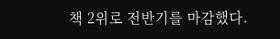책 2위로 전반기를 마감했다.